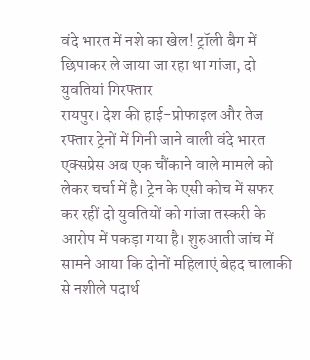वंदे भारत में नशे का खेल! ट्रॉली बैग में छिपाकर ले जाया जा रहा था गांजा, दो युवतियां गिरफ्तार
रायपुर। देश की हाई-प्रोफाइल और तेज रफ्तार ट्रेनों में गिनी जाने वाली वंदे भारत एक्सप्रेस अब एक चौंकाने वाले मामले को लेकर चर्चा में है। ट्रेन के एसी कोच में सफर कर रहीं दो युवतियों को गांजा तस्करी के आरोप में पकड़ा गया है। शुरुआती जांच में सामने आया कि दोनों महिलाएं बेहद चालाकी से नशीले पदार्थ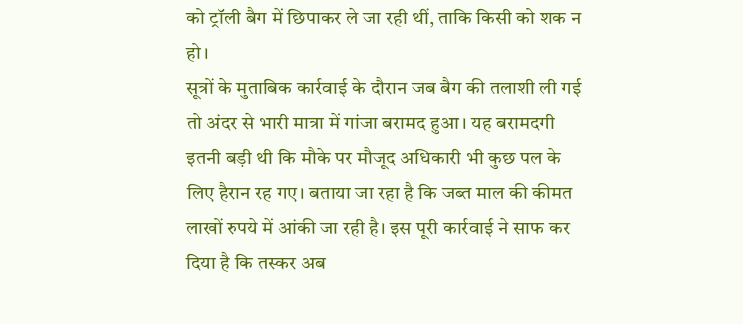को ट्रॉली बैग में छिपाकर ले जा रही थीं, ताकि किसी को शक न हो।
सूत्रों के मुताबिक कार्रवाई के दौरान जब बैग की तलाशी ली गई तो अंदर से भारी मात्रा में गांजा बरामद हुआ। यह बरामदगी इतनी बड़ी थी कि मौके पर मौजूद अधिकारी भी कुछ पल के लिए हैरान रह गए। बताया जा रहा है कि जब्त माल की कीमत लाखों रुपये में आंकी जा रही है। इस पूरी कार्रवाई ने साफ कर दिया है कि तस्कर अब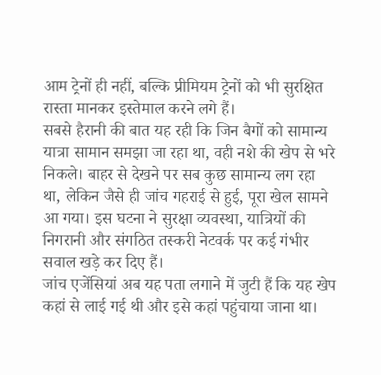आम ट्रेनों ही नहीं, बल्कि प्रीमियम ट्रेनों को भी सुरक्षित रास्ता मानकर इस्तेमाल करने लगे हैं।
सबसे हैरानी की बात यह रही कि जिन बैगों को सामान्य यात्रा सामान समझा जा रहा था, वही नशे की खेप से भरे निकले। बाहर से देखने पर सब कुछ सामान्य लग रहा था, लेकिन जैसे ही जांच गहराई से हुई, पूरा खेल सामने आ गया। इस घटना ने सुरक्षा व्यवस्था, यात्रियों की निगरानी और संगठित तस्करी नेटवर्क पर कई गंभीर सवाल खड़े कर दिए हैं।
जांच एजेंसियां अब यह पता लगाने में जुटी हैं कि यह खेप कहां से लाई गई थी और इसे कहां पहुंचाया जाना था।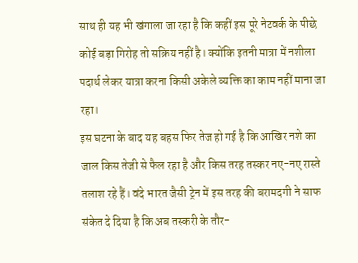साथ ही यह भी खंगाला जा रहा है कि कहीं इस पूरे नेटवर्क के पीछे कोई बड़ा गिरोह तो सक्रिय नहीं है। क्योंकि इतनी मात्रा में नशीला पदार्थ लेकर यात्रा करना किसी अकेले व्यक्ति का काम नहीं माना जा रहा।
इस घटना के बाद यह बहस फिर तेज हो गई है कि आखिर नशे का जाल किस तेजी से फैल रहा है और किस तरह तस्कर नए-नए रास्ते तलाश रहे हैं। वंदे भारत जैसी ट्रेन में इस तरह की बरामदगी ने साफ संकेत दे दिया है कि अब तस्करी के तौर-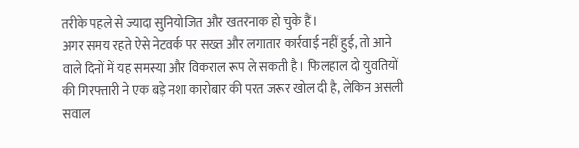तरीके पहले से ज्यादा सुनियोजित और खतरनाक हो चुके हैं।
अगर समय रहते ऐसे नेटवर्क पर सख्त और लगातार कार्रवाई नहीं हुई, तो आने वाले दिनों में यह समस्या और विकराल रूप ले सकती है। फिलहाल दो युवतियों की गिरफ्तारी ने एक बड़े नशा कारोबार की परत जरूर खोल दी है, लेकिन असली सवाल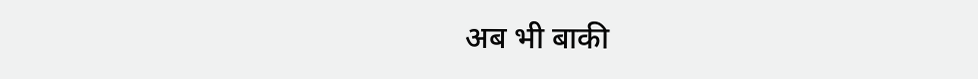अब भी बाकी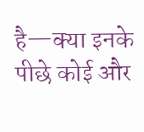है—क्या इनके पीछे कोई और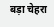बड़ा चेहरा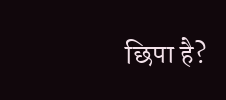छिपा है?